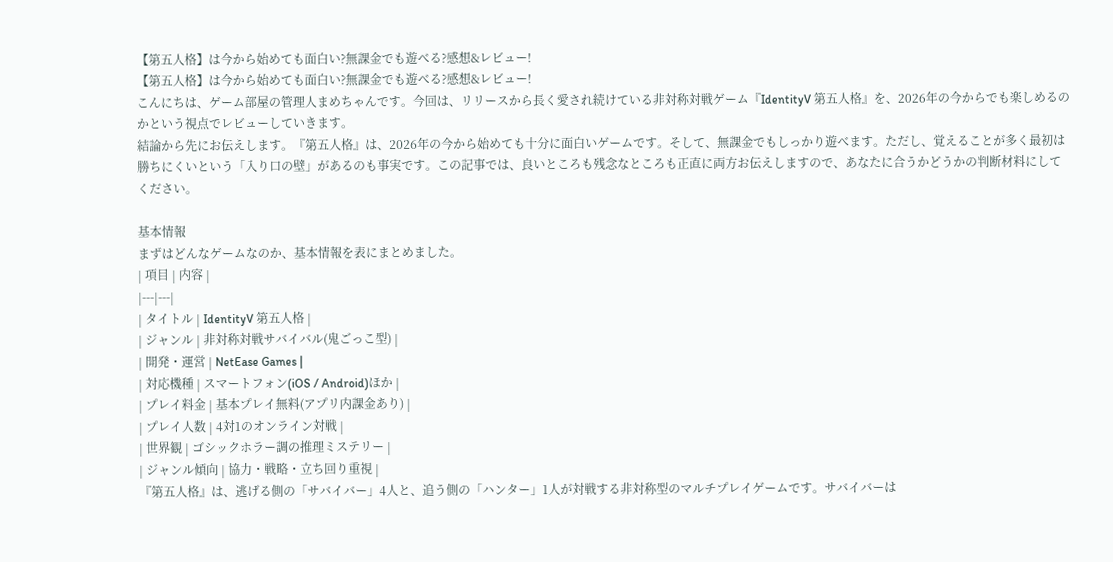【第五人格】は今から始めても面白い?無課金でも遊べる?感想&レビュー!
【第五人格】は今から始めても面白い?無課金でも遊べる?感想&レビュー!
こんにちは、ゲーム部屋の管理人まめちゃんです。今回は、リリースから長く愛され続けている非対称対戦ゲーム『IdentityV 第五人格』を、2026年の今からでも楽しめるのかという視点でレビューしていきます。
結論から先にお伝えします。『第五人格』は、2026年の今から始めても十分に面白いゲームです。そして、無課金でもしっかり遊べます。ただし、覚えることが多く最初は勝ちにくいという「入り口の壁」があるのも事実です。この記事では、良いところも残念なところも正直に両方お伝えしますので、あなたに合うかどうかの判断材料にしてください。

基本情報
まずはどんなゲームなのか、基本情報を表にまとめました。
| 項目 | 内容 |
|---|---|
| タイトル | IdentityV 第五人格 |
| ジャンル | 非対称対戦サバイバル(鬼ごっこ型) |
| 開発・運営 | NetEase Games |
| 対応機種 | スマートフォン(iOS / Android)ほか |
| プレイ料金 | 基本プレイ無料(アプリ内課金あり) |
| プレイ人数 | 4対1のオンライン対戦 |
| 世界観 | ゴシックホラー調の推理ミステリー |
| ジャンル傾向 | 協力・戦略・立ち回り重視 |
『第五人格』は、逃げる側の「サバイバー」4人と、追う側の「ハンター」1人が対戦する非対称型のマルチプレイゲームです。サバイバーは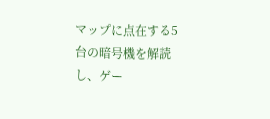マップに点在する5台の暗号機を解読し、ゲー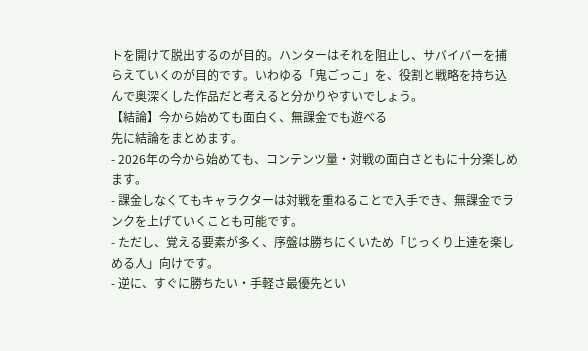トを開けて脱出するのが目的。ハンターはそれを阻止し、サバイバーを捕らえていくのが目的です。いわゆる「鬼ごっこ」を、役割と戦略を持ち込んで奥深くした作品だと考えると分かりやすいでしょう。
【結論】今から始めても面白く、無課金でも遊べる
先に結論をまとめます。
- 2026年の今から始めても、コンテンツ量・対戦の面白さともに十分楽しめます。
- 課金しなくてもキャラクターは対戦を重ねることで入手でき、無課金でランクを上げていくことも可能です。
- ただし、覚える要素が多く、序盤は勝ちにくいため「じっくり上達を楽しめる人」向けです。
- 逆に、すぐに勝ちたい・手軽さ最優先とい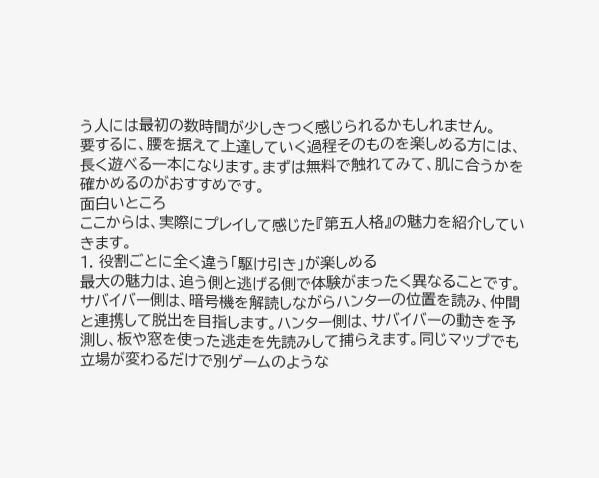う人には最初の数時間が少しきつく感じられるかもしれません。
要するに、腰を据えて上達していく過程そのものを楽しめる方には、長く遊べる一本になります。まずは無料で触れてみて、肌に合うかを確かめるのがおすすめです。
面白いところ
ここからは、実際にプレイして感じた『第五人格』の魅力を紹介していきます。
1. 役割ごとに全く違う「駆け引き」が楽しめる
最大の魅力は、追う側と逃げる側で体験がまったく異なることです。サバイバー側は、暗号機を解読しながらハンターの位置を読み、仲間と連携して脱出を目指します。ハンター側は、サバイバーの動きを予測し、板や窓を使った逃走を先読みして捕らえます。同じマップでも立場が変わるだけで別ゲームのような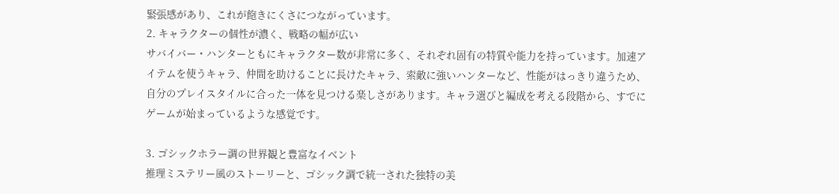緊張感があり、これが飽きにくさにつながっています。
2. キャラクターの個性が濃く、戦略の幅が広い
サバイバー・ハンターともにキャラクター数が非常に多く、それぞれ固有の特質や能力を持っています。加速アイテムを使うキャラ、仲間を助けることに長けたキャラ、索敵に強いハンターなど、性能がはっきり違うため、自分のプレイスタイルに合った一体を見つける楽しさがあります。キャラ選びと編成を考える段階から、すでにゲームが始まっているような感覚です。

3. ゴシックホラー調の世界観と豊富なイベント
推理ミステリー風のストーリーと、ゴシック調で統一された独特の美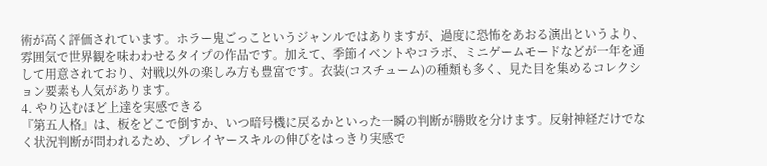術が高く評価されています。ホラー鬼ごっこというジャンルではありますが、過度に恐怖をあおる演出というより、雰囲気で世界観を味わわせるタイプの作品です。加えて、季節イベントやコラボ、ミニゲームモードなどが一年を通して用意されており、対戦以外の楽しみ方も豊富です。衣装(コスチューム)の種類も多く、見た目を集めるコレクション要素も人気があります。
4. やり込むほど上達を実感できる
『第五人格』は、板をどこで倒すか、いつ暗号機に戻るかといった一瞬の判断が勝敗を分けます。反射神経だけでなく状況判断が問われるため、プレイヤースキルの伸びをはっきり実感で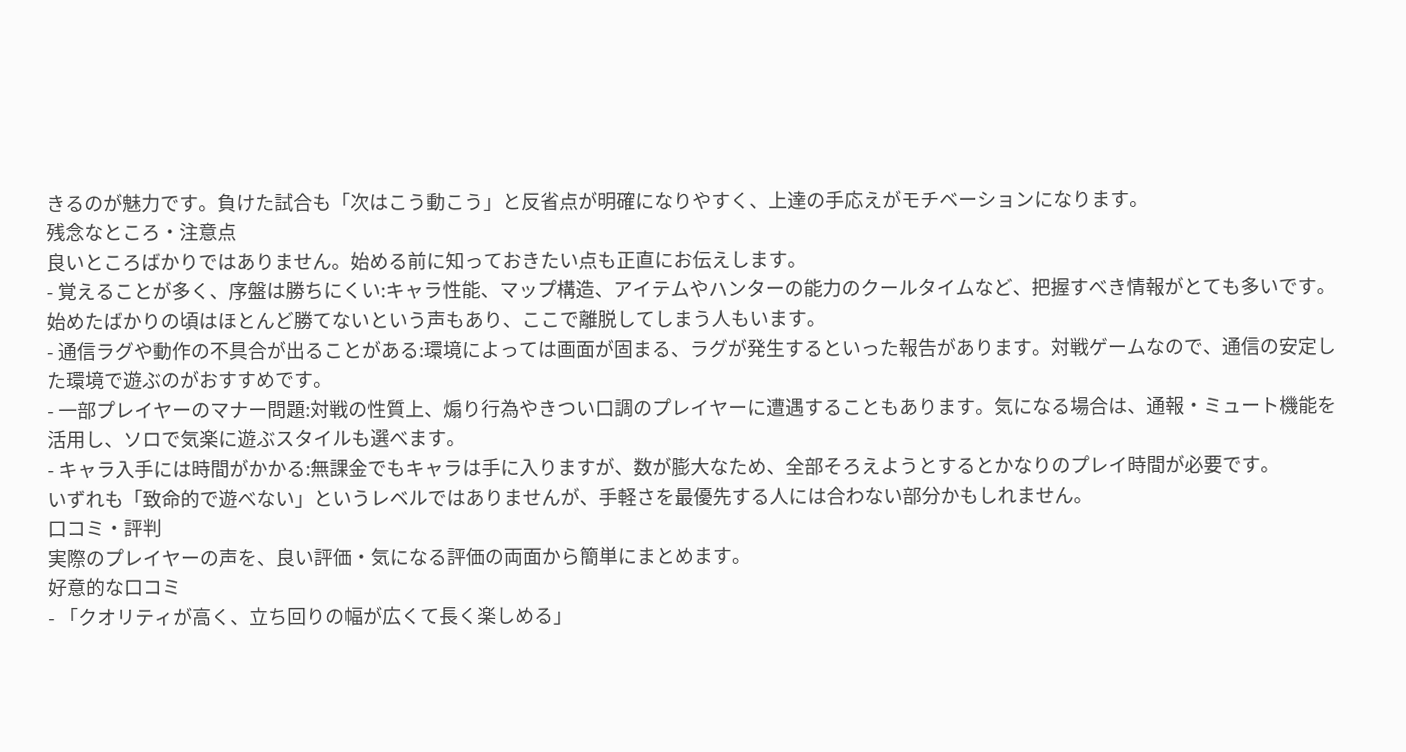きるのが魅力です。負けた試合も「次はこう動こう」と反省点が明確になりやすく、上達の手応えがモチベーションになります。
残念なところ・注意点
良いところばかりではありません。始める前に知っておきたい点も正直にお伝えします。
- 覚えることが多く、序盤は勝ちにくい:キャラ性能、マップ構造、アイテムやハンターの能力のクールタイムなど、把握すべき情報がとても多いです。始めたばかりの頃はほとんど勝てないという声もあり、ここで離脱してしまう人もいます。
- 通信ラグや動作の不具合が出ることがある:環境によっては画面が固まる、ラグが発生するといった報告があります。対戦ゲームなので、通信の安定した環境で遊ぶのがおすすめです。
- 一部プレイヤーのマナー問題:対戦の性質上、煽り行為やきつい口調のプレイヤーに遭遇することもあります。気になる場合は、通報・ミュート機能を活用し、ソロで気楽に遊ぶスタイルも選べます。
- キャラ入手には時間がかかる:無課金でもキャラは手に入りますが、数が膨大なため、全部そろえようとするとかなりのプレイ時間が必要です。
いずれも「致命的で遊べない」というレベルではありませんが、手軽さを最優先する人には合わない部分かもしれません。
口コミ・評判
実際のプレイヤーの声を、良い評価・気になる評価の両面から簡単にまとめます。
好意的な口コミ
- 「クオリティが高く、立ち回りの幅が広くて長く楽しめる」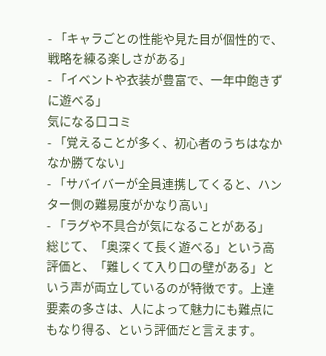- 「キャラごとの性能や見た目が個性的で、戦略を練る楽しさがある」
- 「イベントや衣装が豊富で、一年中飽きずに遊べる」
気になる口コミ
- 「覚えることが多く、初心者のうちはなかなか勝てない」
- 「サバイバーが全員連携してくると、ハンター側の難易度がかなり高い」
- 「ラグや不具合が気になることがある」
総じて、「奥深くて長く遊べる」という高評価と、「難しくて入り口の壁がある」という声が両立しているのが特徴です。上達要素の多さは、人によって魅力にも難点にもなり得る、という評価だと言えます。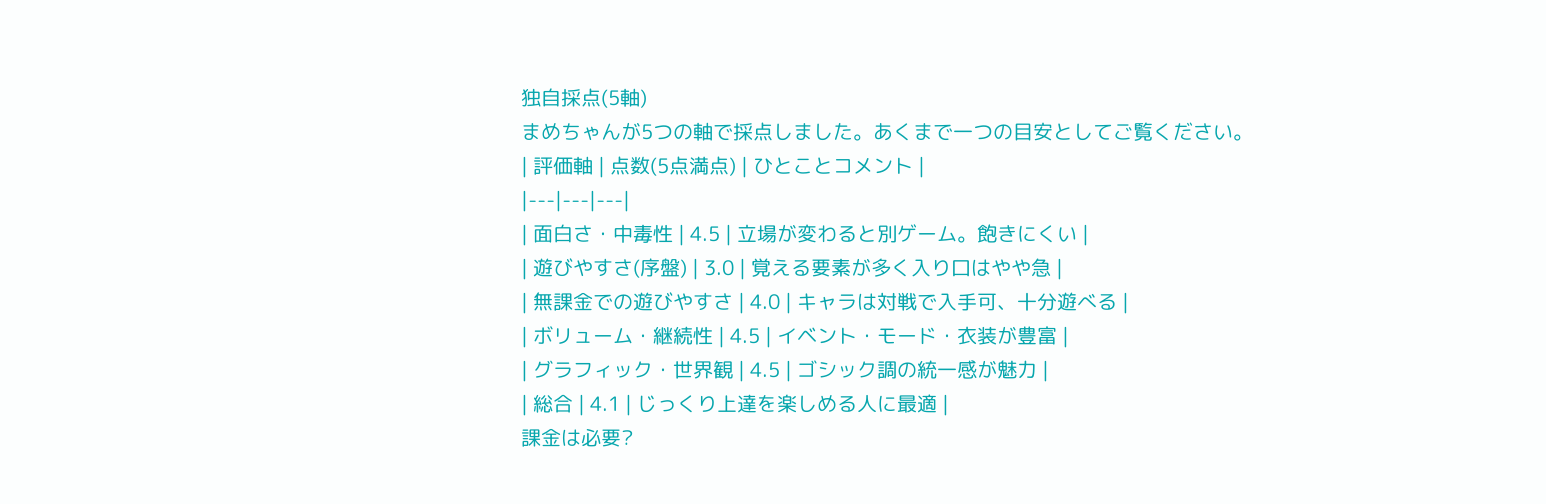独自採点(5軸)
まめちゃんが5つの軸で採点しました。あくまで一つの目安としてご覧ください。
| 評価軸 | 点数(5点満点) | ひとことコメント |
|---|---|---|
| 面白さ・中毒性 | 4.5 | 立場が変わると別ゲーム。飽きにくい |
| 遊びやすさ(序盤) | 3.0 | 覚える要素が多く入り口はやや急 |
| 無課金での遊びやすさ | 4.0 | キャラは対戦で入手可、十分遊べる |
| ボリューム・継続性 | 4.5 | イベント・モード・衣装が豊富 |
| グラフィック・世界観 | 4.5 | ゴシック調の統一感が魅力 |
| 総合 | 4.1 | じっくり上達を楽しめる人に最適 |
課金は必要?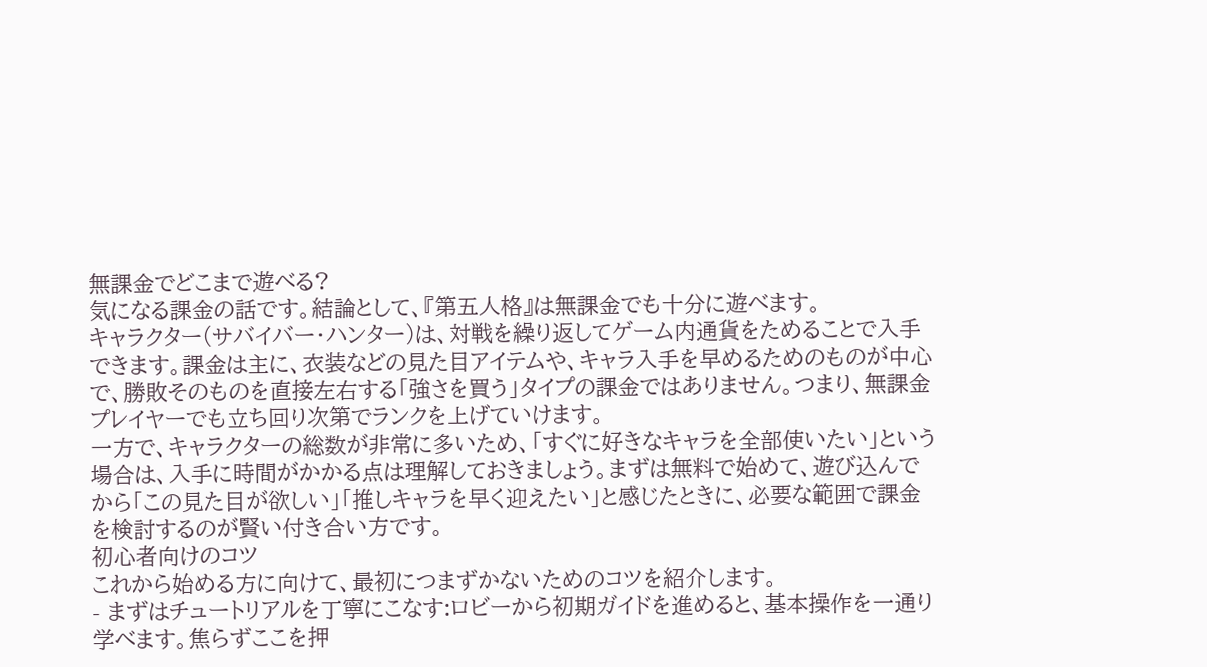無課金でどこまで遊べる?
気になる課金の話です。結論として、『第五人格』は無課金でも十分に遊べます。
キャラクター(サバイバー・ハンター)は、対戦を繰り返してゲーム内通貨をためることで入手できます。課金は主に、衣装などの見た目アイテムや、キャラ入手を早めるためのものが中心で、勝敗そのものを直接左右する「強さを買う」タイプの課金ではありません。つまり、無課金プレイヤーでも立ち回り次第でランクを上げていけます。
一方で、キャラクターの総数が非常に多いため、「すぐに好きなキャラを全部使いたい」という場合は、入手に時間がかかる点は理解しておきましょう。まずは無料で始めて、遊び込んでから「この見た目が欲しい」「推しキャラを早く迎えたい」と感じたときに、必要な範囲で課金を検討するのが賢い付き合い方です。
初心者向けのコツ
これから始める方に向けて、最初につまずかないためのコツを紹介します。
- まずはチュートリアルを丁寧にこなす:ロビーから初期ガイドを進めると、基本操作を一通り学べます。焦らずここを押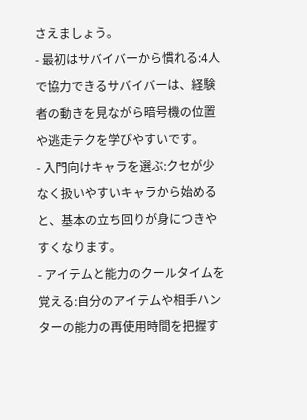さえましょう。
- 最初はサバイバーから慣れる:4人で協力できるサバイバーは、経験者の動きを見ながら暗号機の位置や逃走テクを学びやすいです。
- 入門向けキャラを選ぶ:クセが少なく扱いやすいキャラから始めると、基本の立ち回りが身につきやすくなります。
- アイテムと能力のクールタイムを覚える:自分のアイテムや相手ハンターの能力の再使用時間を把握す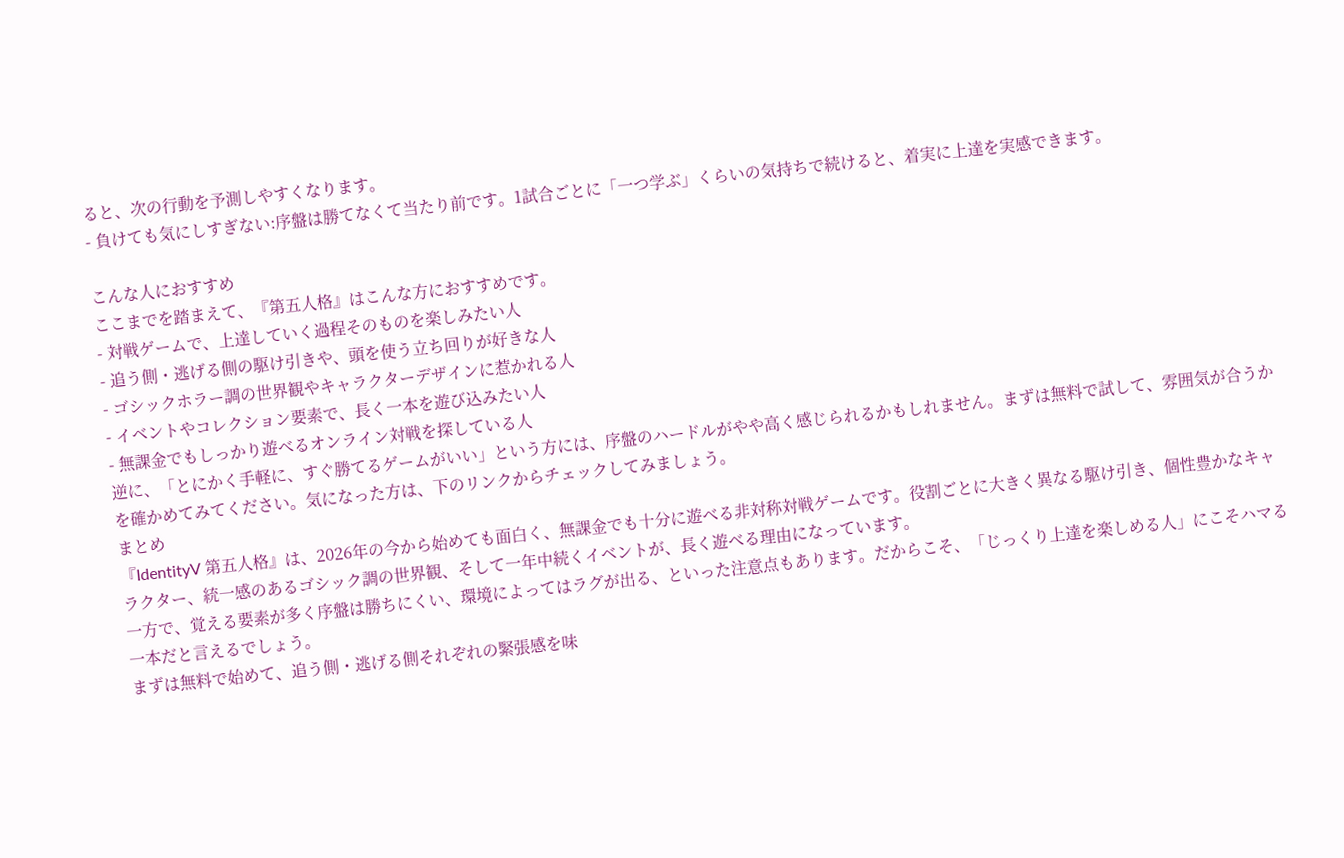ると、次の行動を予測しやすくなります。
- 負けても気にしすぎない:序盤は勝てなくて当たり前です。1試合ごとに「一つ学ぶ」くらいの気持ちで続けると、着実に上達を実感できます。

こんな人におすすめ
ここまでを踏まえて、『第五人格』はこんな方におすすめです。
- 対戦ゲームで、上達していく過程そのものを楽しみたい人
- 追う側・逃げる側の駆け引きや、頭を使う立ち回りが好きな人
- ゴシックホラー調の世界観やキャラクターデザインに惹かれる人
- イベントやコレクション要素で、長く一本を遊び込みたい人
- 無課金でもしっかり遊べるオンライン対戦を探している人
逆に、「とにかく手軽に、すぐ勝てるゲームがいい」という方には、序盤のハードルがやや高く感じられるかもしれません。まずは無料で試して、雰囲気が合うかを確かめてみてください。気になった方は、下のリンクからチェックしてみましょう。
まとめ
『IdentityV 第五人格』は、2026年の今から始めても面白く、無課金でも十分に遊べる非対称対戦ゲームです。役割ごとに大きく異なる駆け引き、個性豊かなキャラクター、統一感のあるゴシック調の世界観、そして一年中続くイベントが、長く遊べる理由になっています。
一方で、覚える要素が多く序盤は勝ちにくい、環境によってはラグが出る、といった注意点もあります。だからこそ、「じっくり上達を楽しめる人」にこそハマる一本だと言えるでしょう。
まずは無料で始めて、追う側・逃げる側それぞれの緊張感を味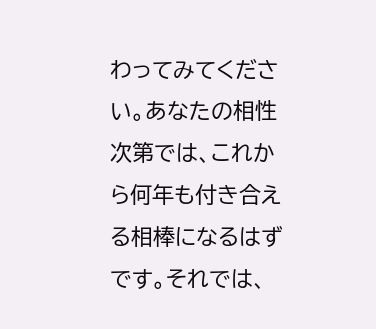わってみてください。あなたの相性次第では、これから何年も付き合える相棒になるはずです。それでは、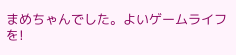まめちゃんでした。よいゲームライフを!